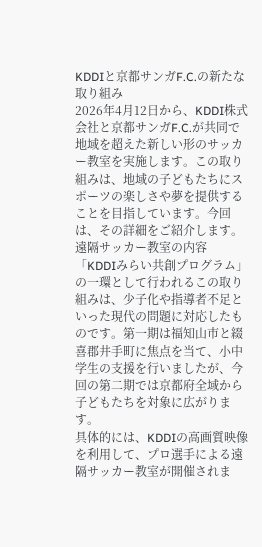KDDIと京都サンガF.C.の新たな取り組み
2026年4月12日から、KDDI株式会社と京都サンガF.C.が共同で地域を超えた新しい形のサッカー教室を実施します。この取り組みは、地域の子どもたちにスポーツの楽しさや夢を提供することを目指しています。今回は、その詳細をご紹介します。
遠隔サッカー教室の内容
「KDDIみらい共創プログラム」の一環として行われるこの取り組みは、少子化や指導者不足といった現代の問題に対応したものです。第一期は福知山市と綴喜郡井手町に焦点を当て、小中学生の支援を行いましたが、今回の第二期では京都府全域から子どもたちを対象に広がります。
具体的には、KDDIの高画質映像を利用して、プロ選手による遠隔サッカー教室が開催されま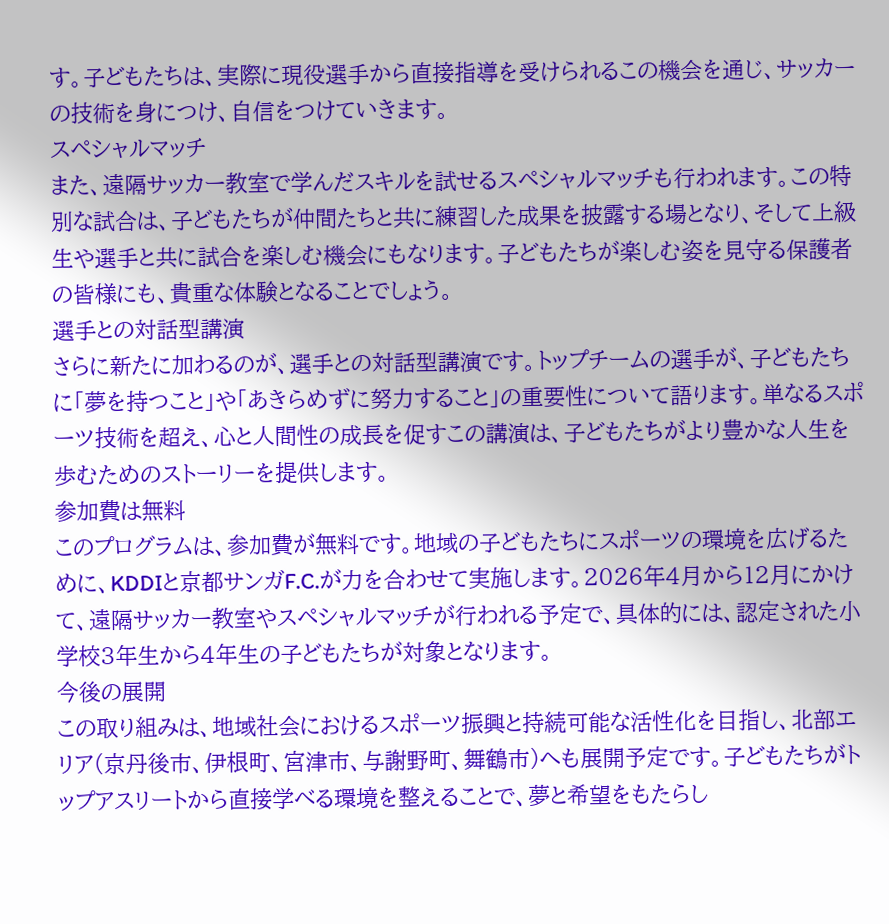す。子どもたちは、実際に現役選手から直接指導を受けられるこの機会を通じ、サッカーの技術を身につけ、自信をつけていきます。
スペシャルマッチ
また、遠隔サッカー教室で学んだスキルを試せるスペシャルマッチも行われます。この特別な試合は、子どもたちが仲間たちと共に練習した成果を披露する場となり、そして上級生や選手と共に試合を楽しむ機会にもなります。子どもたちが楽しむ姿を見守る保護者の皆様にも、貴重な体験となることでしょう。
選手との対話型講演
さらに新たに加わるのが、選手との対話型講演です。トップチームの選手が、子どもたちに「夢を持つこと」や「あきらめずに努力すること」の重要性について語ります。単なるスポーツ技術を超え、心と人間性の成長を促すこの講演は、子どもたちがより豊かな人生を歩むためのストーリーを提供します。
参加費は無料
このプログラムは、参加費が無料です。地域の子どもたちにスポーツの環境を広げるために、KDDIと京都サンガF.C.が力を合わせて実施します。2026年4月から12月にかけて、遠隔サッカー教室やスペシャルマッチが行われる予定で、具体的には、認定された小学校3年生から4年生の子どもたちが対象となります。
今後の展開
この取り組みは、地域社会におけるスポーツ振興と持続可能な活性化を目指し、北部エリア(京丹後市、伊根町、宮津市、与謝野町、舞鶴市)へも展開予定です。子どもたちがトップアスリートから直接学べる環境を整えることで、夢と希望をもたらし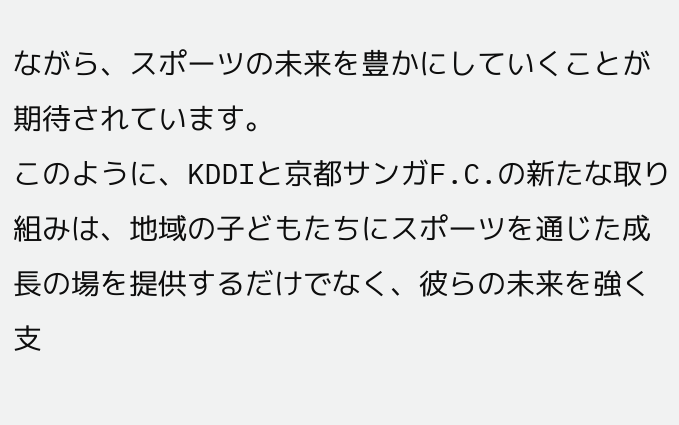ながら、スポーツの未来を豊かにしていくことが期待されています。
このように、KDDIと京都サンガF.C.の新たな取り組みは、地域の子どもたちにスポーツを通じた成長の場を提供するだけでなく、彼らの未来を強く支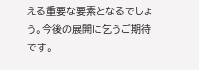える重要な要素となるでしょう。今後の展開に乞うご期待です。